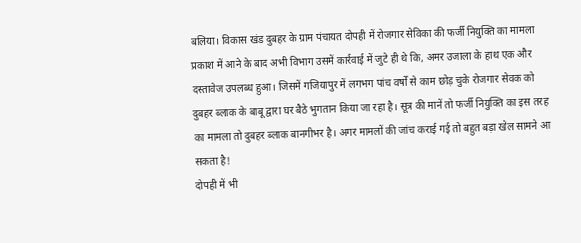बलिया। विकास खंड दुबहर के ग्राम पंचायत दोपही में रोजगार सेविका की फर्जी नियुक्ति का मामला प्रकाश में आने के बाद अभी विभाग उसमें कार्रवाई में जुटे ही थे कि, अमर उजाला के हाथ एक और दस्तावेज उपलब्ध हुआ। जिसमें गजियापुर में लगभग पांच वर्षों से काम छोड़ चुके रोजगार सेवक को दुबहर ब्लाक के बाबू द्वारा घर बैठे भुगतान किया जा रहा है। सूत्र की मानें तो फर्जी नियुक्ति का इस तरह का मामला तो दुबहर ब्लाक बानगीभर है। अगर मामलों की जांच कराई गई तो बहुत बड़ा खेल सामने आ सकता है!
दोपही में भी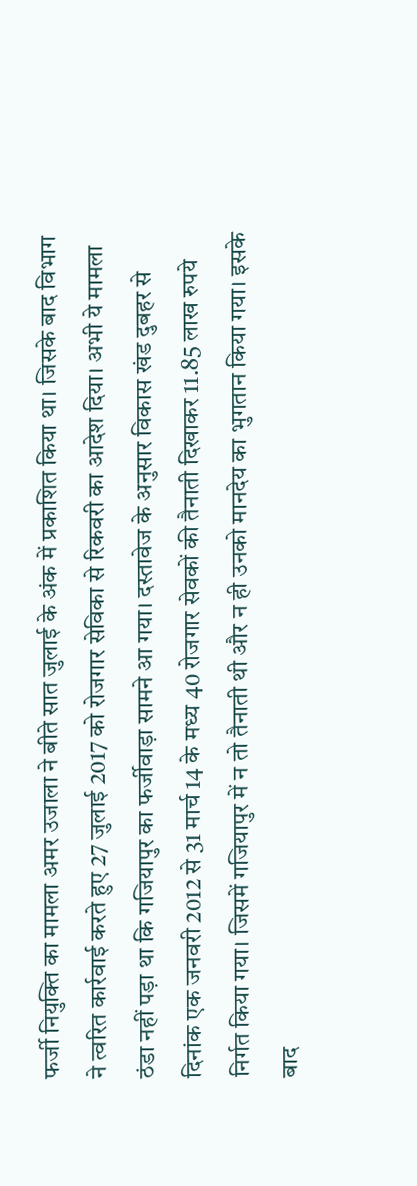फर्जी नियुक्ति का मामला अमर उजाला ने बीते सात जुलाई के अंक में प्रकाशित किया था। जिसके बाद विभाग ने त्वरित कार्रवाई करते हुए 27 जुलाई 2017 को रोजगार सेविका से रिकवरी का आदेश दिया। अभी ये मामला ठंडा नहीं पड़ा था कि गजियापुर का फर्जीवाड़ा सामने आ गया। दस्तावेज के अनुसार विकास खंड दुबहर से दिनांक एक जनवरी 2012 से 31 मार्च 14 के मध्य 40 रोजगार सेवकों की तैनाती दिखाकर 11.85 लाख रुपये निर्गत किया गया। जिसमें गजियापुर में न तो तैनाती थी और न ही उनको मानदेय का भुगतान किया गया। इसके बाद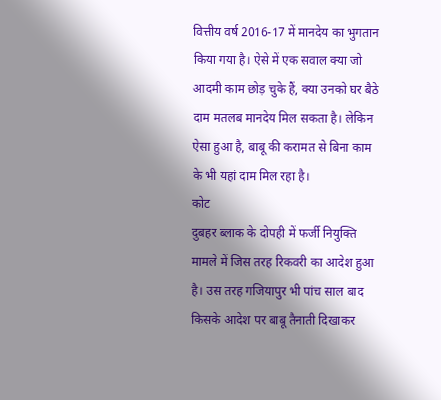वित्तीय वर्ष 2016-17 में मानदेय का भुगतान किया गया है। ऐसे में एक सवाल क्या जो आदमी काम छोड़ चुके हैं, क्या उनको घर बैठे दाम मतलब मानदेय मिल सकता है। लेकिन ऐसा हुआ है, बाबू की करामत से बिना काम के भी यहां दाम मिल रहा है।
कोट
दुबहर ब्लाक के दोपही में फर्जी नियुक्ति मामले में जिस तरह रिकवरी का आदेश हुआ है। उस तरह गजियापुर भी पांच साल बाद किसके आदेश पर बाबू तैनाती दिखाकर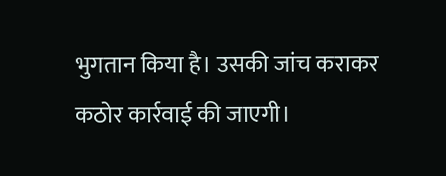भुगतान किया है। उसकी जांच कराकर कठोर कार्रवाई की जाएगी।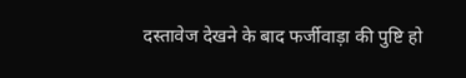दस्तावेज देखने के बाद फर्जीवाड़ा की पुष्टि हो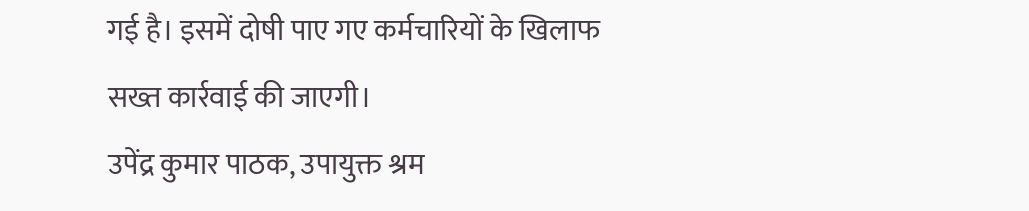गई है। इसमें दोषी पाए गए कर्मचारियों के खिलाफ सख्त कार्रवाई की जाएगी।
उपेंद्र कुमार पाठक, उपायुक्त श्रम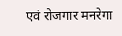एवं रोजगार मनरेगा